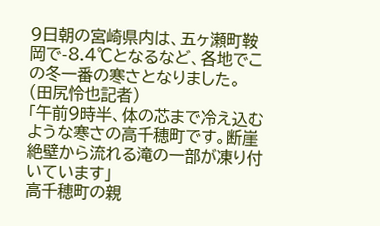9日朝の宮崎県内は、五ヶ瀬町鞍岡で-8.4℃となるなど、各地でこの冬一番の寒さとなりました。
(田尻怜也記者)
「午前9時半、体の芯まで冷え込むような寒さの高千穂町です。断崖絶壁から流れる滝の一部が凍り付いています」
高千穂町の親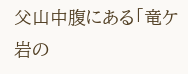父山中腹にある「竜ケ岩の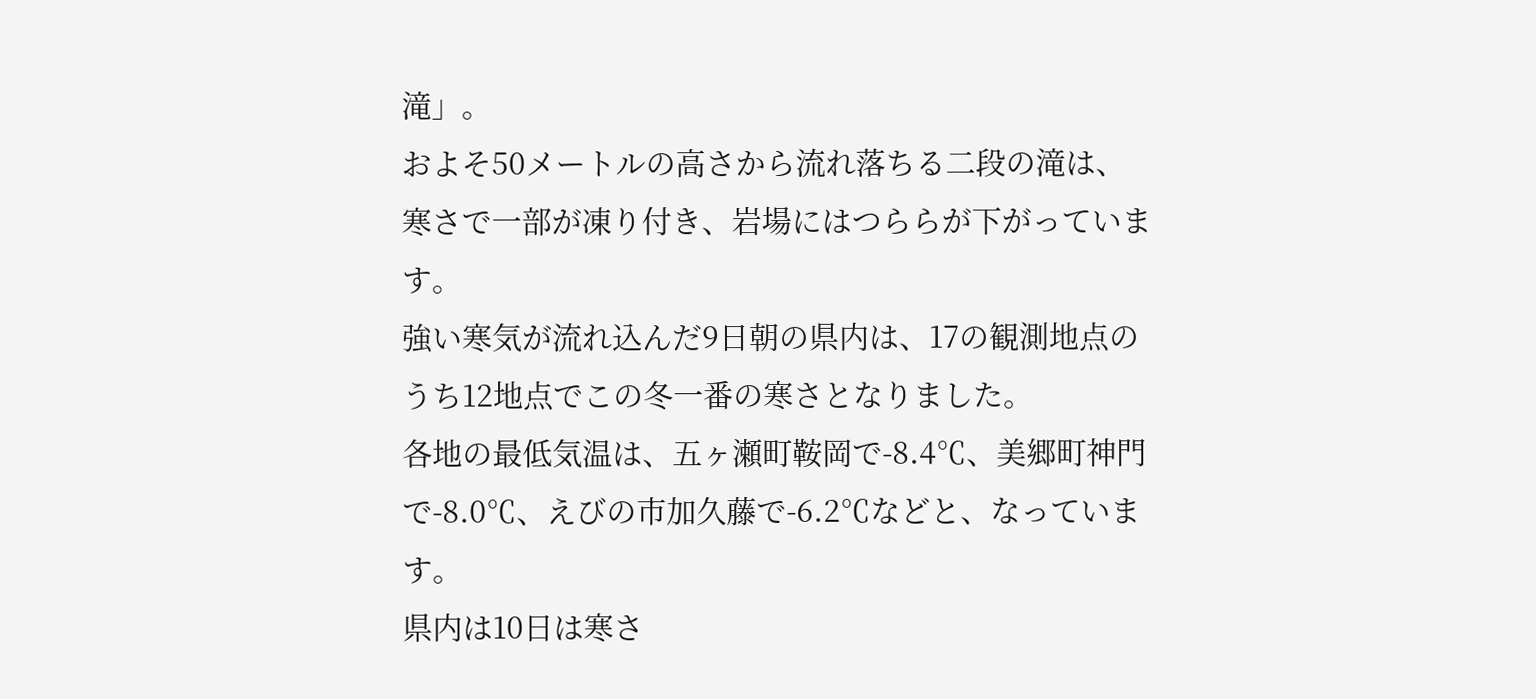滝」。
およそ50メートルの高さから流れ落ちる二段の滝は、寒さで一部が凍り付き、岩場にはつららが下がっています。
強い寒気が流れ込んだ9日朝の県内は、17の観測地点のうち12地点でこの冬一番の寒さとなりました。
各地の最低気温は、五ヶ瀬町鞍岡で-8.4℃、美郷町神門で-8.0℃、えびの市加久藤で-6.2℃などと、なっています。
県内は10日は寒さ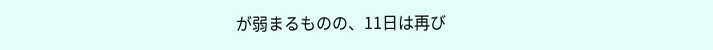が弱まるものの、11日は再び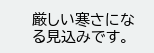厳しい寒さになる見込みです。